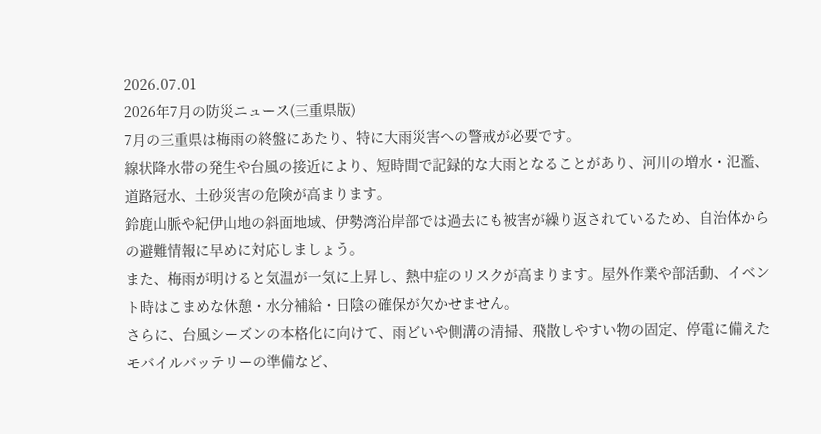2026.07.01
2026年7月の防災ニュース(三重県版)
7月の三重県は梅雨の終盤にあたり、特に大雨災害への警戒が必要です。
線状降水帯の発生や台風の接近により、短時間で記録的な大雨となることがあり、河川の増水・氾濫、道路冠水、土砂災害の危険が高まります。
鈴鹿山脈や紀伊山地の斜面地域、伊勢湾沿岸部では過去にも被害が繰り返されているため、自治体からの避難情報に早めに対応しましょう。
また、梅雨が明けると気温が一気に上昇し、熱中症のリスクが高まります。屋外作業や部活動、イベント時はこまめな休憩・水分補給・日陰の確保が欠かせません。
さらに、台風シーズンの本格化に向けて、雨どいや側溝の清掃、飛散しやすい物の固定、停電に備えたモバイルバッテリーの準備など、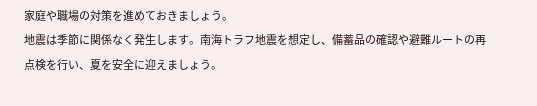家庭や職場の対策を進めておきましょう。
地震は季節に関係なく発生します。南海トラフ地震を想定し、備蓄品の確認や避難ルートの再点検を行い、夏を安全に迎えましょう。